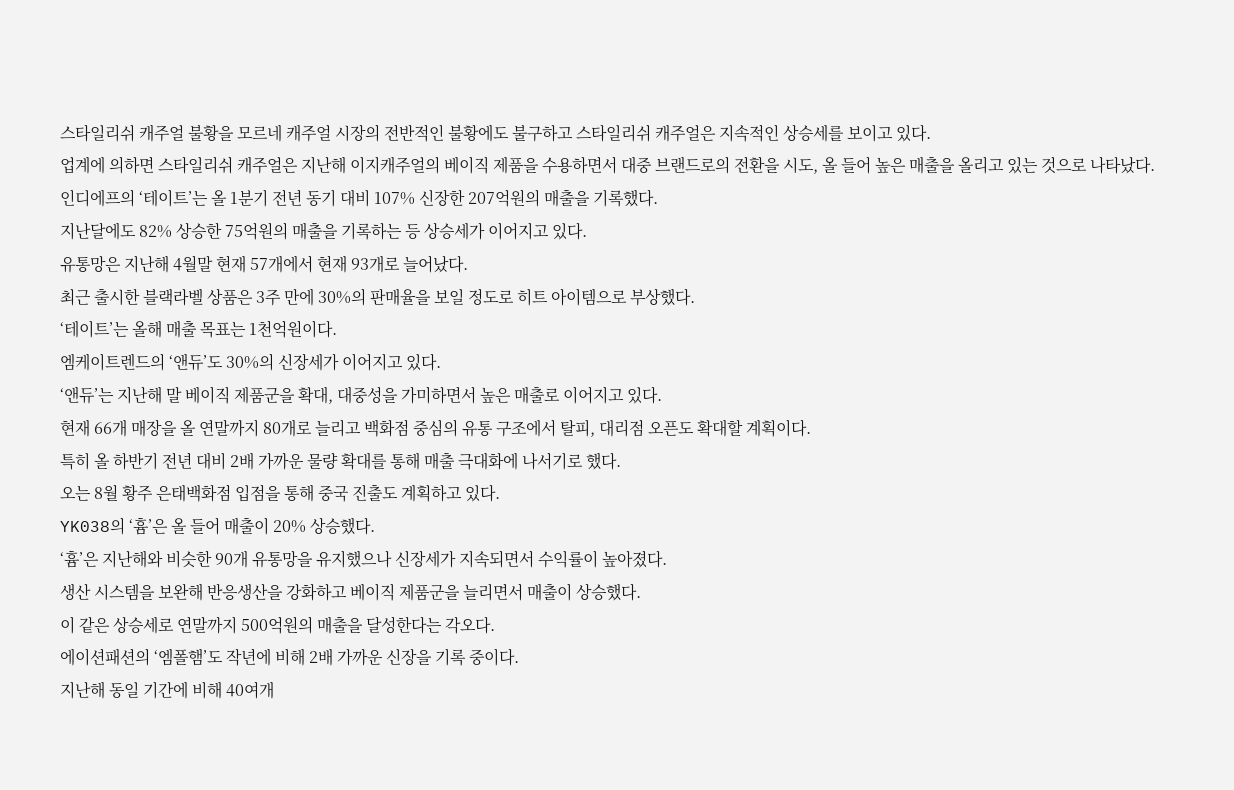스타일리쉬 캐주얼 불황을 모르네 캐주얼 시장의 전반적인 불황에도 불구하고 스타일리쉬 캐주얼은 지속적인 상승세를 보이고 있다.
업계에 의하면 스타일리쉬 캐주얼은 지난해 이지캐주얼의 베이직 제품을 수용하면서 대중 브랜드로의 전환을 시도, 올 들어 높은 매출을 올리고 있는 것으로 나타났다.
인디에프의 ‘테이트’는 올 1분기 전년 동기 대비 107% 신장한 207억원의 매출을 기록했다.
지난달에도 82% 상승한 75억원의 매출을 기록하는 등 상승세가 이어지고 있다.
유통망은 지난해 4월말 현재 57개에서 현재 93개로 늘어났다.
최근 출시한 블랙라벨 상품은 3주 만에 30%의 판매율을 보일 정도로 히트 아이템으로 부상했다.
‘테이트’는 올해 매출 목표는 1천억원이다.
엠케이트렌드의 ‘앤듀’도 30%의 신장세가 이어지고 있다.
‘앤듀’는 지난해 말 베이직 제품군을 확대, 대중성을 가미하면서 높은 매출로 이어지고 있다.
현재 66개 매장을 올 연말까지 80개로 늘리고 백화점 중심의 유통 구조에서 탈피, 대리점 오픈도 확대할 계획이다.
특히 올 하반기 전년 대비 2배 가까운 물량 확대를 통해 매출 극대화에 나서기로 했다.
오는 8월 황주 은태백화점 입점을 통해 중국 진출도 계획하고 있다.
YK038의 ‘흄’은 올 들어 매출이 20% 상승했다.
‘흄’은 지난해와 비슷한 90개 유통망을 유지했으나 신장세가 지속되면서 수익률이 높아졌다.
생산 시스템을 보완해 반응생산을 강화하고 베이직 제품군을 늘리면서 매출이 상승했다.
이 같은 상승세로 연말까지 500억원의 매출을 달성한다는 각오다.
에이션패션의 ‘엠폴햄’도 작년에 비해 2배 가까운 신장을 기록 중이다.
지난해 동일 기간에 비해 40여개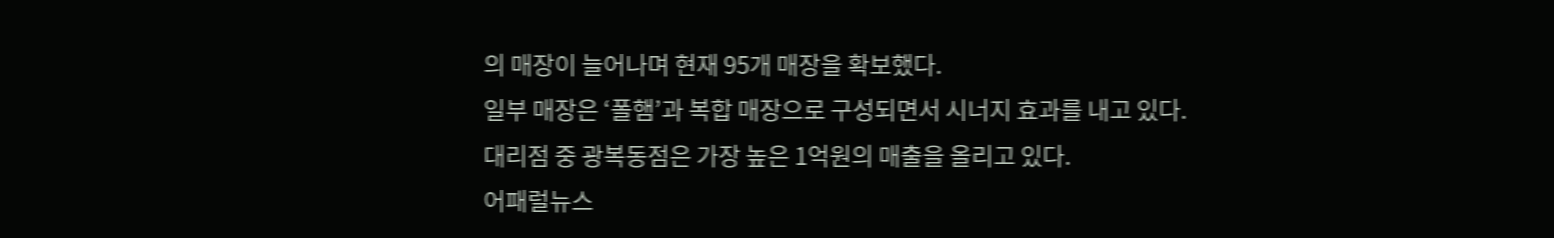의 매장이 늘어나며 현재 95개 매장을 확보했다.
일부 매장은 ‘폴햄’과 복합 매장으로 구성되면서 시너지 효과를 내고 있다.
대리점 중 광복동점은 가장 높은 1억원의 매출을 올리고 있다.
어패럴뉴스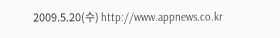2009.5.20(수) http://www.appnews.co.kr